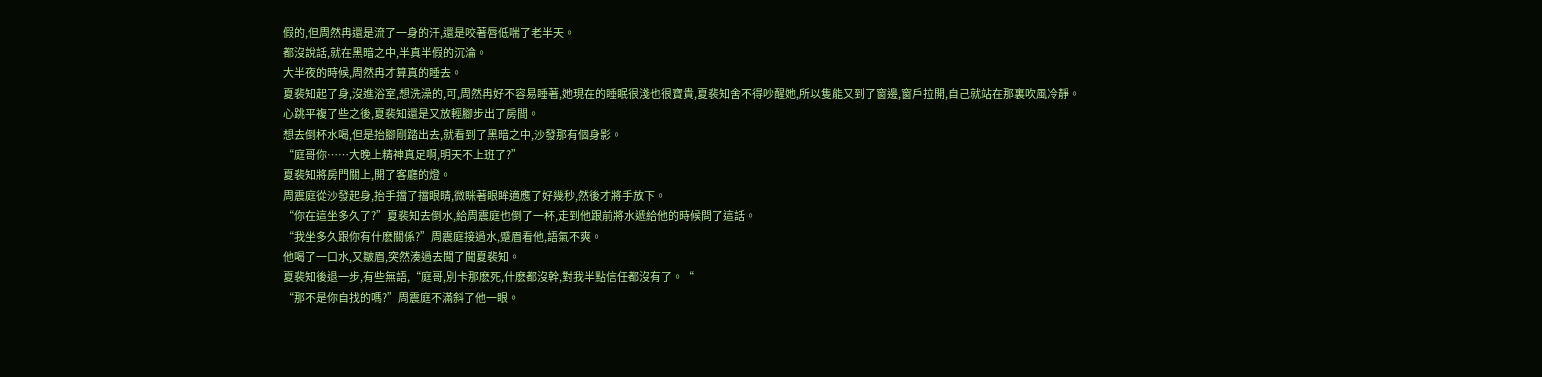假的,但周然冉還是流了一身的汗,還是咬著唇低喘了老半天。
都沒說話,就在黑暗之中,半真半假的沉淪。
大半夜的時候,周然冉才算真的睡去。
夏裴知起了身,沒進浴室,想洗澡的,可,周然冉好不容易睡著,她現在的睡眠很淺也很寶貴,夏裴知舍不得吵醒她,所以隻能又到了窗邊,窗戶拉開,自己就站在那裏吹風冷靜。
心跳平複了些之後,夏裴知還是又放輕腳步出了房間。
想去倒杯水喝,但是抬腳剛踏出去,就看到了黑暗之中,沙發那有個身影。
“庭哥你……大晚上精神真足啊,明天不上班了?”
夏裴知將房門關上,開了客廳的燈。
周震庭從沙發起身,抬手擋了擋眼睛,微眯著眼眸適應了好幾秒,然後才將手放下。
“你在這坐多久了?”夏裴知去倒水,給周震庭也倒了一杯,走到他跟前將水遞給他的時候問了這話。
“我坐多久跟你有什麽關係?”周震庭接過水,蹙眉看他,語氣不爽。
他喝了一口水,又皺眉,突然湊過去聞了聞夏裴知。
夏裴知後退一步,有些無語,“庭哥,別卡那麽死,什麽都沒幹,對我半點信任都沒有了。“
“那不是你自找的嗎?”周震庭不滿斜了他一眼。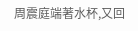周震庭端著水杯,又回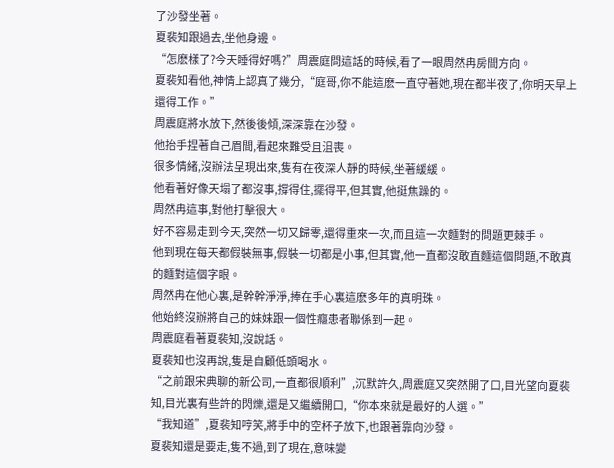了沙發坐著。
夏裴知跟過去,坐他身邊。
“怎麽樣了?今天睡得好嗎?”周震庭問這話的時候,看了一眼周然冉房間方向。
夏裴知看他,神情上認真了幾分,“庭哥,你不能這麽一直守著她,現在都半夜了,你明天早上還得工作。”
周震庭將水放下,然後後傾,深深靠在沙發。
他抬手捏著自己眉間,看起來難受且沮喪。
很多情緒,沒辦法呈現出來,隻有在夜深人靜的時候,坐著緩緩。
他看著好像天塌了都沒事,撐得住,擺得平,但其實,他挺焦躁的。
周然冉這事,對他打擊很大。
好不容易走到今天,突然一切又歸零,還得重來一次,而且這一次麵對的問題更棘手。
他到現在每天都假裝無事,假裝一切都是小事,但其實,他一直都沒敢直麵這個問題,不敢真的麵對這個字眼。
周然冉在他心裏,是幹幹淨淨,捧在手心裏這麽多年的真明珠。
他始終沒辦將自己的妹妹跟一個性癮患者聯係到一起。
周震庭看著夏裴知,沒說話。
夏裴知也沒再說,隻是自顧低頭喝水。
“之前跟宋典聊的新公司,一直都很順利”,沉默許久,周震庭又突然開了口,目光望向夏裴知,目光裏有些許的閃爍,還是又繼續開口,“你本來就是最好的人選。”
“我知道”,夏裴知哼笑,將手中的空杯子放下,也跟著靠向沙發。
夏裴知還是要走,隻不過,到了現在,意味變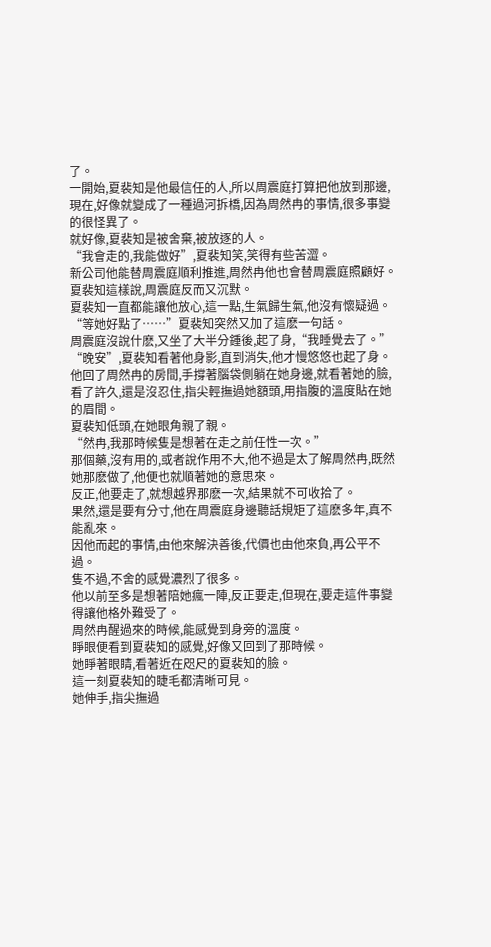了。
一開始,夏裴知是他最信任的人,所以周震庭打算把他放到那邊,現在,好像就變成了一種過河拆橋,因為周然冉的事情,很多事變的很怪異了。
就好像,夏裴知是被舍棄,被放逐的人。
“我會走的,我能做好”,夏裴知笑,笑得有些苦澀。
新公司他能替周震庭順利推進,周然冉他也會替周震庭照顧好。
夏裴知這樣說,周震庭反而又沉默。
夏裴知一直都能讓他放心,這一點,生氣歸生氣,他沒有懷疑過。
“等她好點了……”夏裴知突然又加了這麽一句話。
周震庭沒說什麽,又坐了大半分鍾後,起了身,“我睡覺去了。”
“晚安”,夏裴知看著他身影,直到消失,他才慢悠悠也起了身。
他回了周然冉的房間,手撐著腦袋側躺在她身邊,就看著她的臉,看了許久,還是沒忍住,指尖輕撫過她額頭,用指腹的溫度貼在她的眉間。
夏裴知低頭,在她眼角親了親。
“然冉,我那時候隻是想著在走之前任性一次。”
那個藥,沒有用的,或者說作用不大,他不過是太了解周然冉,既然她那麽做了,他便也就順著她的意思來。
反正,他要走了,就想越界那麽一次,結果就不可收拾了。
果然,還是要有分寸,他在周震庭身邊聽話規矩了這麽多年,真不能亂來。
因他而起的事情,由他來解決善後,代價也由他來負,再公平不過。
隻不過,不舍的感覺濃烈了很多。
他以前至多是想著陪她瘋一陣,反正要走,但現在,要走這件事變得讓他格外難受了。
周然冉醒過來的時候,能感覺到身旁的溫度。
睜眼便看到夏裴知的感覺,好像又回到了那時候。
她睜著眼睛,看著近在咫尺的夏裴知的臉。
這一刻夏裴知的睫毛都清晰可見。
她伸手,指尖撫過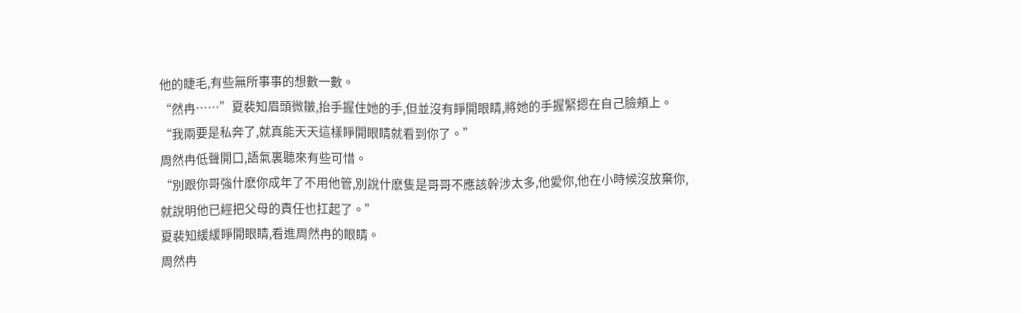他的睫毛,有些無所事事的想數一數。
“然冉……”夏裴知眉頭微皺,抬手握住她的手,但並沒有睜開眼睛,將她的手握緊摁在自己臉頰上。
“我兩要是私奔了,就真能天天這樣睜開眼睛就看到你了。”
周然冉低聲開口,語氣裏聽來有些可惜。
“別跟你哥強什麽你成年了不用他管,別說什麽隻是哥哥不應該幹涉太多,他愛你,他在小時候沒放棄你,就說明他已經把父母的責任也扛起了。”
夏裴知緩緩睜開眼睛,看進周然冉的眼睛。
周然冉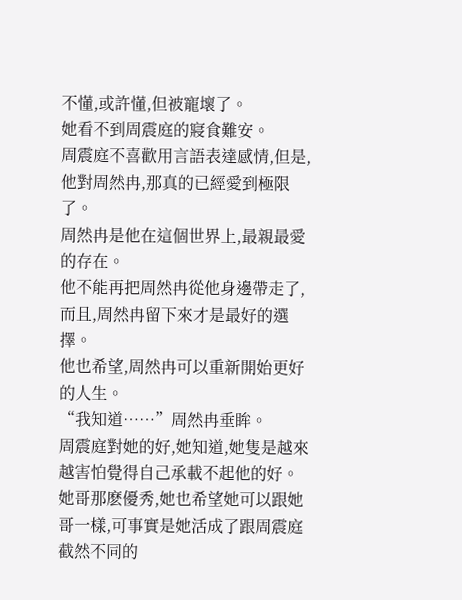不懂,或許懂,但被寵壞了。
她看不到周震庭的寢食難安。
周震庭不喜歡用言語表達感情,但是,他對周然冉,那真的已經愛到極限了。
周然冉是他在這個世界上,最親最愛的存在。
他不能再把周然冉從他身邊帶走了,而且,周然冉留下來才是最好的選擇。
他也希望,周然冉可以重新開始更好的人生。
“我知道……”周然冉垂眸。
周震庭對她的好,她知道,她隻是越來越害怕覺得自己承載不起他的好。
她哥那麽優秀,她也希望她可以跟她哥一樣,可事實是她活成了跟周震庭截然不同的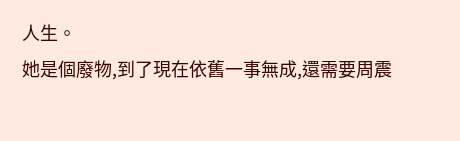人生。
她是個廢物,到了現在依舊一事無成,還需要周震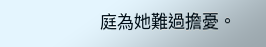庭為她難過擔憂。